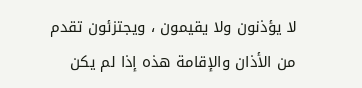لا يؤذنون ولا يقيمون ، ويجتزئون تقدم من الأذان والإقامة هذه إذا لم يكن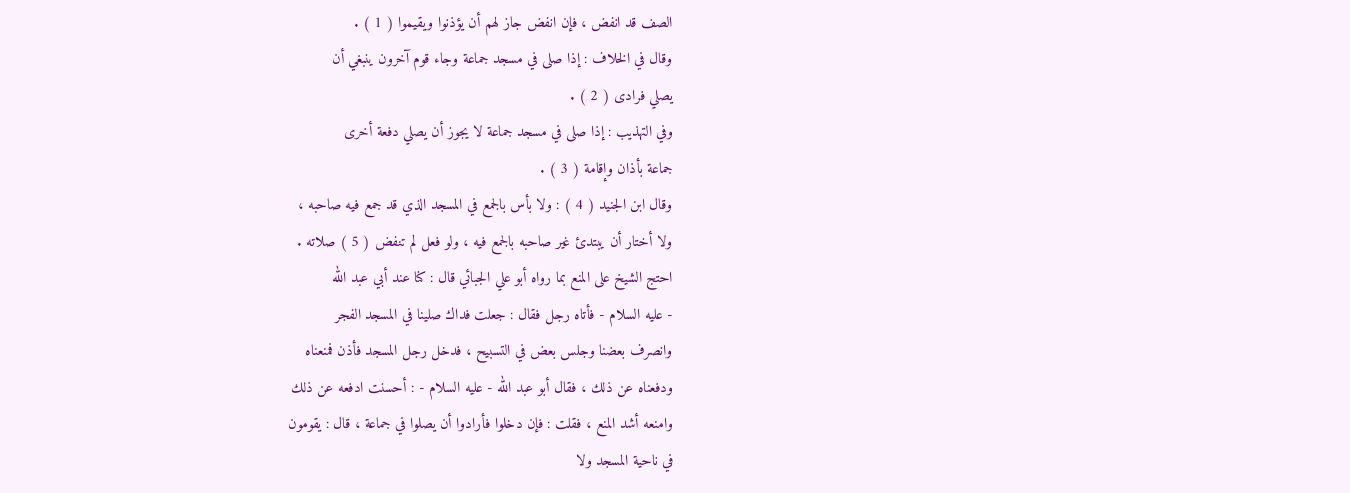الصف قد انفض ، فإن انفض جاز لهم أن يؤذنوا ويقيموا ( 1 ) .
وقال في الخلاف : إذا صلى في مسجد جماعة وجاء قوم آخرون ينبغي أن
يصلي فرادى ( 2 ) .
وفي التهذيب : إذا صلى في مسجد جماعة لا يجوز أن يصلي دفعة أخرى
جماعة بأذان وإقامة ( 3 ) .
وقال ابن الجنيد ( 4 ) : ولا بأس بالجمع في المسجد الذي قد جمع فيه صاحبه ،
ولا أختار أن يبتدئ غير صاحبه بالجمع فيه ، ولو فعل لم تنفض ( 5 ) صلاته .
احتج الشيخ على المنع بما رواه أبو علي الجبائي قال : كنا عند أبي عبد الله
- عليه السلام - فأتاه رجل فقال : جعلت فداك صلينا في المسجد الفجر
وانصرف بعضنا وجلس بعض في التسبيح ، فدخل رجل المسجد فأذن فمنعناه
ودفعناه عن ذلك ، فقال أبو عبد الله - عليه السلام - : أحسنت ادفعه عن ذلك
وامنعه أشد المنع ، فقلت : فإن دخلوا فأرادوا أن يصلوا في جماعة ، قال : يقومون
في ناحية المسجد ولا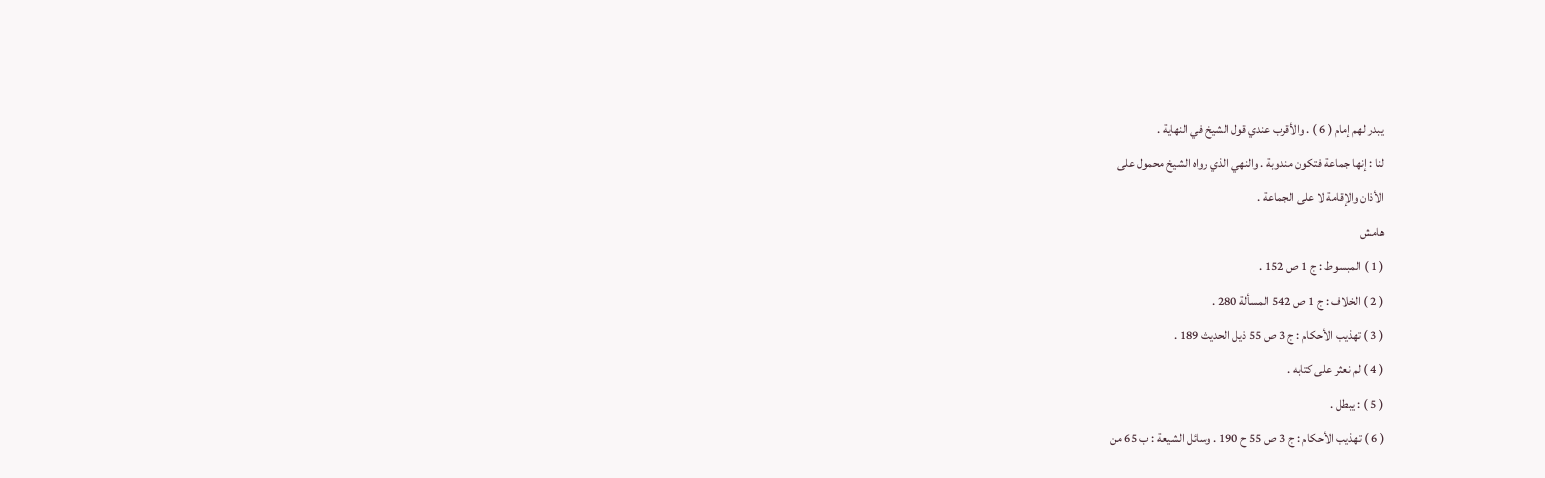يبدر لهم إمام ( 6 ) . والأقرب عندي قول الشيخ في النهاية .
لنا : إنها جماعة فتكون مندوبة . والنهي الذي رواه الشيخ محمول على
الأذان والإقامة لا على الجماعة .
هامش
( 1 ) المبسوط : ج 1 ص 152 .
( 2 ) الخلاف : ج 1 ص 542 المسألة 280 .
( 3 ) تهذيب الأحكام : ج 3 ص 55 ذيل الحديث 189 .
( 4 ) لم نعثر على كتابه .
( 5 ) : يبطل .
( 6 ) تهذيب الأحكام : ج 3 ص 55 ح 190 . وسائل الشيعة : ب 65 من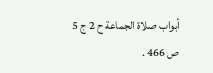أبواب صلاة الجماعة ح 2 ج 5
ص 466 .